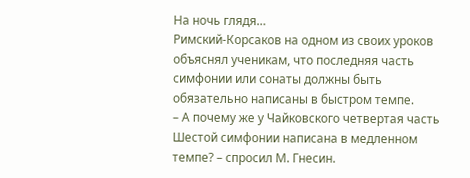На ночь глядя…
Римский-Корсаков на одном из своих уроков объяснял ученикам, что последняя часть симфонии или сонаты должны быть обязательно написаны в быстром темпе.
– А почему же у Чайковского четвертая часть Шестой симфонии написана в медленном темпе? – спросил М. Гнесин.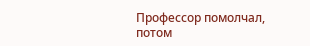Профессор помолчал, потом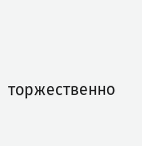торжественно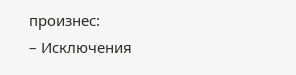произнес:
– Исключения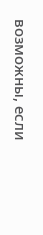возможны, если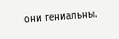они гениальны.